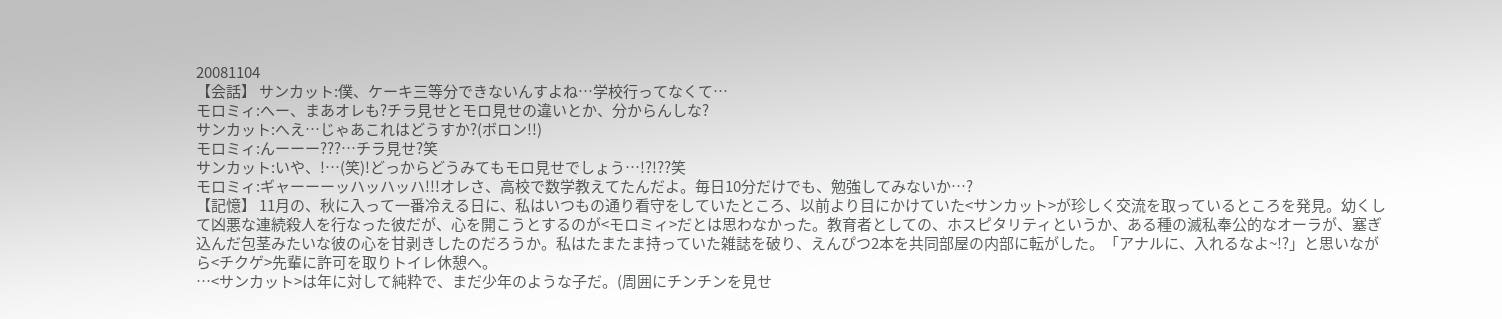20081104
【会話】 サンカット:僕、ケーキ三等分できないんすよね…学校行ってなくて…
モロミィ:へー、まあオレも?チラ見せとモロ見せの違いとか、分からんしな?
サンカット:へえ…じゃあこれはどうすか?(ボロン!!)
モロミィ:んーーー???…チラ見せ?笑
サンカット:いや、!…(笑)!どっからどうみてもモロ見せでしょう…!?!??笑
モロミィ:ギャーーーッハッハッハ!!!オレさ、高校で数学教えてたんだよ。毎日10分だけでも、勉強してみないか…?
【記憶】 11月の、秋に入って一番冷える日に、私はいつもの通り看守をしていたところ、以前より目にかけていた<サンカット>が珍しく交流を取っているところを発見。幼くして凶悪な連続殺人を行なった彼だが、心を開こうとするのが<モロミィ>だとは思わなかった。教育者としての、ホスピタリティというか、ある種の滅私奉公的なオーラが、塞ぎ込んだ包茎みたいな彼の心を甘剥きしたのだろうか。私はたまたま持っていた雑誌を破り、えんぴつ2本を共同部屋の内部に転がした。「アナルに、入れるなよ~!?」と思いながら<チクゲ>先輩に許可を取りトイレ休憩へ。
…<サンカット>は年に対して純粋で、まだ少年のような子だ。(周囲にチンチンを見せ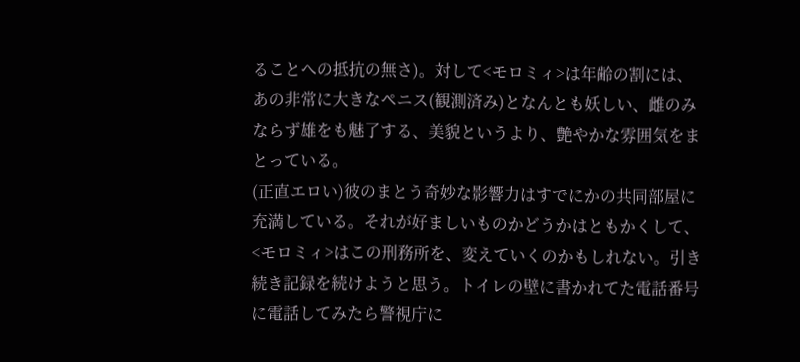ることへの抵抗の無さ)。対して<モロミィ>は年齢の割には、あの非常に大きなペニス(観測済み)となんとも妖しい、雌のみならず雄をも魅了する、美貌というより、艶やかな雰囲気をまとっている。
(正直エロい)彼のまとう奇妙な影響力はすでにかの共同部屋に充満している。それが好ましいものかどうかはともかくして、<モロミィ>はこの刑務所を、変えていくのかもしれない。引き続き記録を続けようと思う。トイレの壁に書かれてた電話番号に電話してみたら警視庁に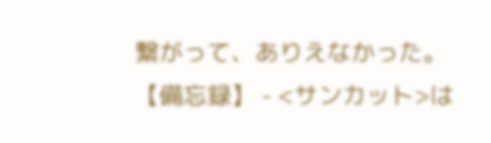繋がって、ありえなかった。
【備忘録】 - <サンカット>は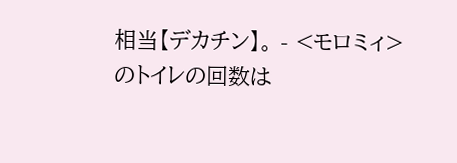相当【デカチン】。 - <モロミィ>のトイレの回数は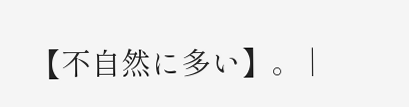【不自然に多い】。 |